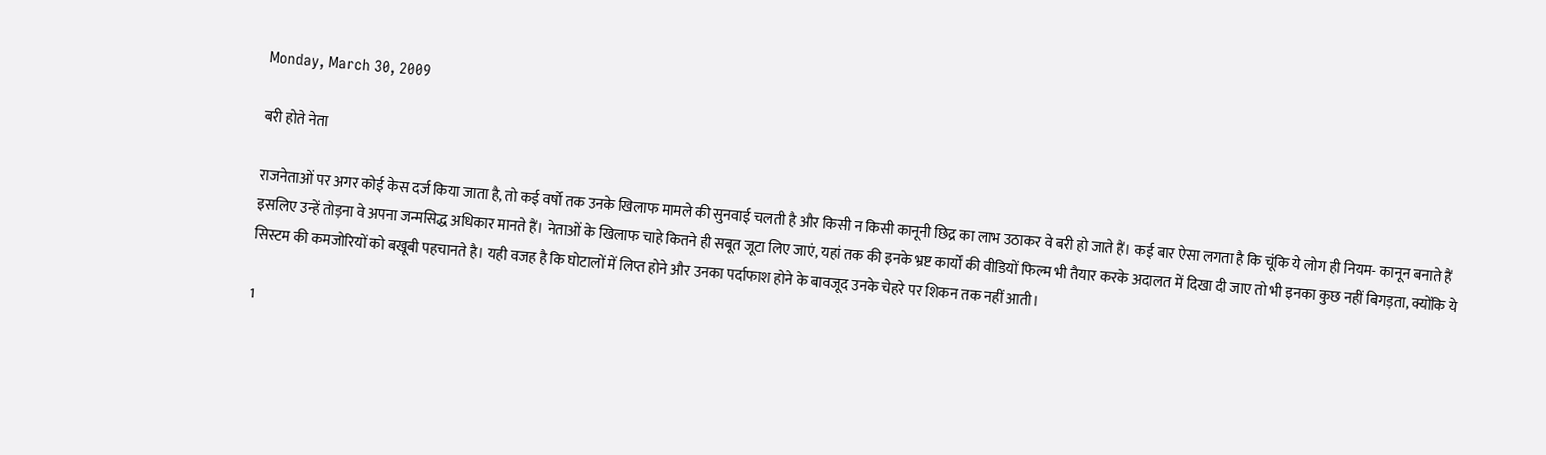Monday, March 30, 2009

बरी होते नेता

राजनेताओं पर अगर कोई केस दर्ज किया जाता है, तो कई वर्षो तक उनके खिलाफ मामले की सुनवाई चलती है और किसी न किसी कानूनी छिद्र का लाभ उठाकर वे बरी हो जाते हैं। कई बार ऐसा लगता है कि चूंकि ये लोग ही नियम- कानून बनाते हैं इसलिए उन्हें तोड़ना वे अपना जन्मसिद्ध अधिकार मानते हैं। नेताओं के खिलाफ चाहे कितने ही सबूत जूटा लिए जाएं, यहां तक की इनके भ्रष्ट कार्यों की वीडियों फिल्म भी तैयार करके अदालत में दिखा दी जाए तो भी इनका कुछ नहीं बिगड़ता, क्योंकि ये सिस्टम की कमजोरियों को बखूबी पहचानते है। यही वजह है कि घोटालों में लिप्त होने और उनका पर्दाफाश होने के बावजूद उनके चेहरे पर शिकन तक नहीं आती।

1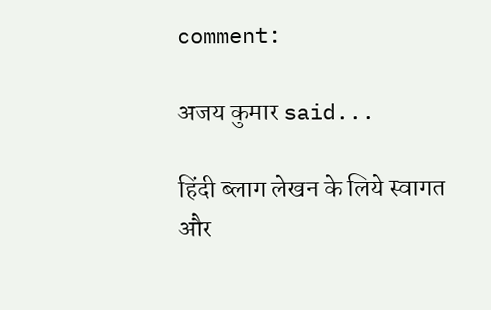comment:

अजय कुमार said...

हिंदी ब्लाग लेखन के लिये स्वागत और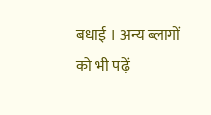बधाई । अन्य ब्लागों को भी पढ़ें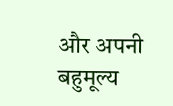और अपनी बहुमूल्य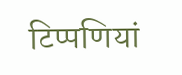टिप्पणियां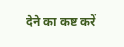देने का कष्ट करें